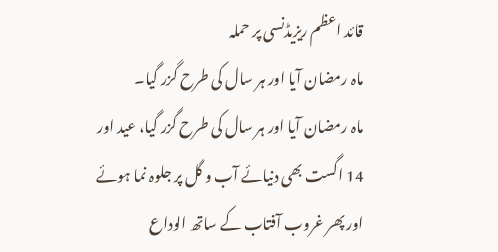قائد اعظم ریزیڈنسی پر حملہ
ماہ رمضان آیا اور ہر سال کی طرح گزر گیا۔
ماہ رمضان آیا اور ہر سال کی طرح گزر گیا، عید اور 14 اگست بھی دنیائے آب و گل پر جلوہ نما ہوئے اور پھر غروب آفتاب کے ساتھ الوداع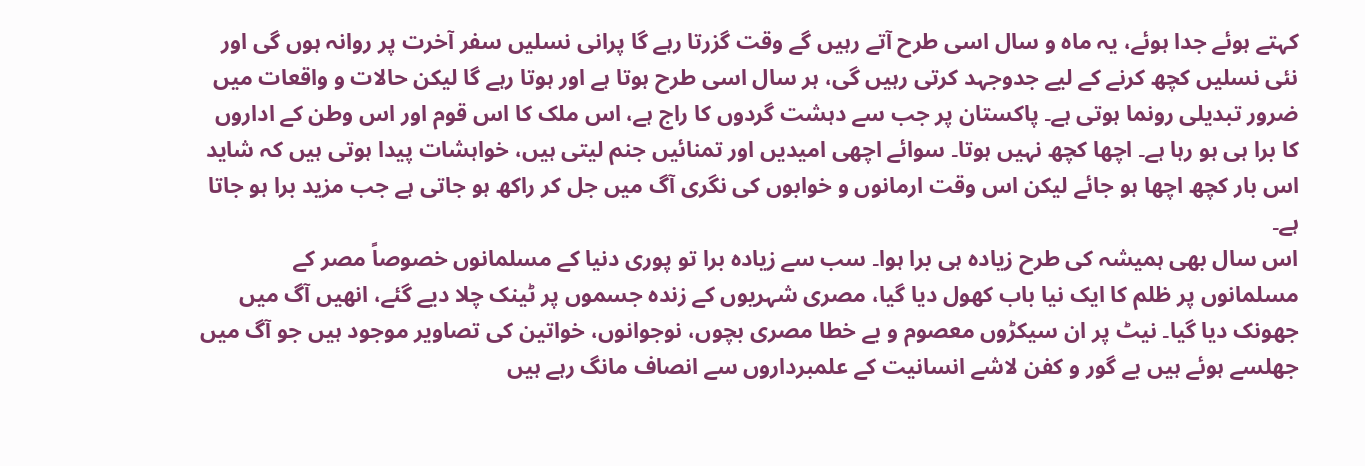کہتے ہوئے جدا ہوئے، یہ ماہ و سال اسی طرح آتے رہیں گے وقت گزرتا رہے گا پرانی نسلیں سفر آخرت پر روانہ ہوں گی اور نئی نسلیں کچھ کرنے کے لیے جدوجہد کرتی رہیں گی، ہر سال اسی طرح ہوتا ہے اور ہوتا رہے گا لیکن حالات و واقعات میں ضرور تبدیلی رونما ہوتی ہے۔ پاکستان پر جب سے دہشت گردوں کا راج ہے، اس ملک کا اس قوم اور اس وطن کے اداروں کا برا ہی ہو رہا ہے۔ اچھا کچھ نہیں ہوتا۔ سوائے اچھی امیدیں اور تمنائیں جنم لیتی ہیں، خواہشات پیدا ہوتی ہیں کہ شاید اس بار کچھ اچھا ہو جائے لیکن اس وقت ارمانوں و خوابوں کی نگری آگ میں جل کر راکھ ہو جاتی ہے جب مزید برا ہو جاتا ہے۔
اس سال بھی ہمیشہ کی طرح زیادہ ہی برا ہوا۔ سب سے زیادہ برا تو پوری دنیا کے مسلمانوں خصوصاً مصر کے مسلمانوں پر ظلم کا ایک نیا باب کھول دیا گیا، مصری شہریوں کے زندہ جسموں پر ٹینک چلا دیے گئے، انھیں آگ میں جھونک دیا گیا۔ نیٹ پر ان سیکڑوں معصوم و بے خطا مصری بچوں، نوجوانوں، خواتین کی تصاویر موجود ہیں جو آگ میں جھلسے ہوئے ہیں بے گور و کفن لاشے انسانیت کے علمبرداروں سے انصاف مانگ رہے ہیں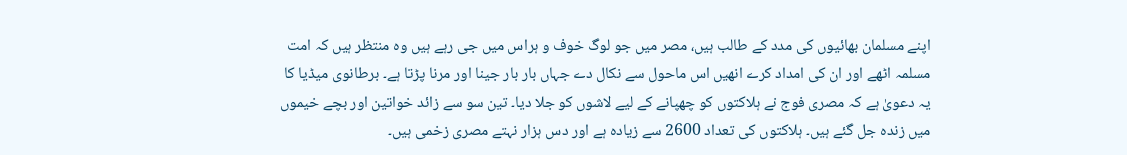اپنے مسلمان بھائیوں کی مدد کے طالب ہیں، مصر میں جو لوگ خوف و ہراس میں جی رہے ہیں وہ منتظر ہیں کہ امت مسلمہ اٹھے اور ان کی امداد کرے انھیں اس ماحول سے نکال دے جہاں بار بار جینا اور مرنا پڑتا ہے۔ برطانوی میڈیا کا یہ دعویٰ ہے کہ مصری فوج نے ہلاکتوں کو چھپانے کے لیے لاشوں کو جلا دیا۔ تین سو سے زائد خواتین اور بچے خیموں میں زندہ جل گئے ہیں۔ ہلاکتوں کی تعداد 2600 سے زیادہ ہے اور دس ہزار نہتے مصری زخمی ہیں۔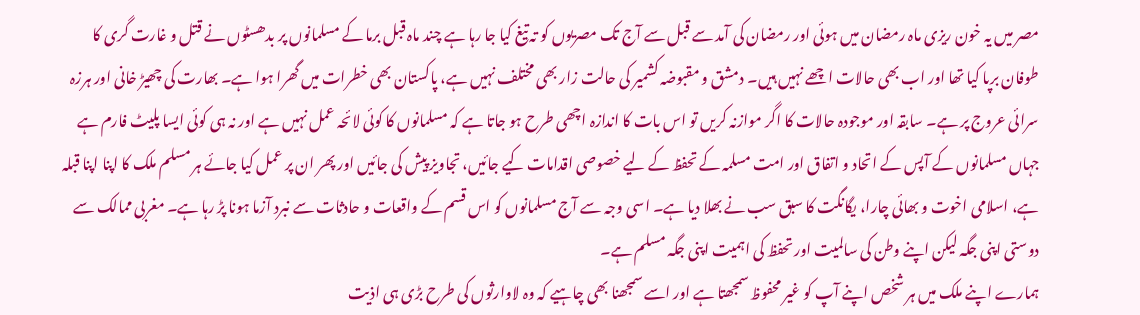مصر میں یہ خون ریزی ماہ رمضان میں ہوئی اور رمضان کی آمد سے قبل سے آج تک مصریوں کو تہ تیغ کیا جا رہا ہے چند ماہ قبل برما کے مسلمانوں پر بدھسٹوں نے قتل و غارت گری کا طوفان برپا کیا تھا اور اب بھی حالات اچھے نہیں ہیں۔ دمشق و مقبوضہ کشمیر کی حالت زار بھی مختلف نہیں ہے، پاکستان بھی خطرات میں گھرا ہوا ہے۔ بھارت کی چھیڑ خانی اور ہرزہ سرائی عروج پر ہے۔ سابقہ اور موجودہ حالات کا اگر موازنہ کریں تو اس بات کا اندازہ اچھی طرح ہو جاتا ہے کہ مسلمانوں کا کوئی لائحہ عمل نہیں ہے اور نہ ہی کوئی ایسا پلیٹ فارم ہے جہاں مسلمانوں کے آپس کے اتحاد و اتفاق اور امت مسلمہ کے تحفظ کے لیے خصوصی اقدامات کیے جائیں، تجاویز پیش کی جائیں اور پھر ان پر عمل کیا جائے ہر مسلم ملک کا اپنا اپنا قبلہ ہے، اسلامی اخوت و بھائی چارا، یگانگت کا سبق سب نے بھلا دیا ہے۔ اسی وجہ سے آج مسلمانوں کو اس قسم کے واقعات و حادثات سے نبرد آزما ہونا پڑ رہا ہے۔ مغربی ممالک سے دوستی اپنی جگہ لیکن اپنے وطن کی سالمیت اور تحفظ کی اہمیت اپنی جگہ مسلم ہے۔
ہمارے اپنے ملک میں ہر شخص اپنے آپ کو غیر محفوظ سمجھتا ہے اور اسے سمجھنا بھی چاہیے کہ وہ لاوارثوں کی طرح بڑی ہی اذیت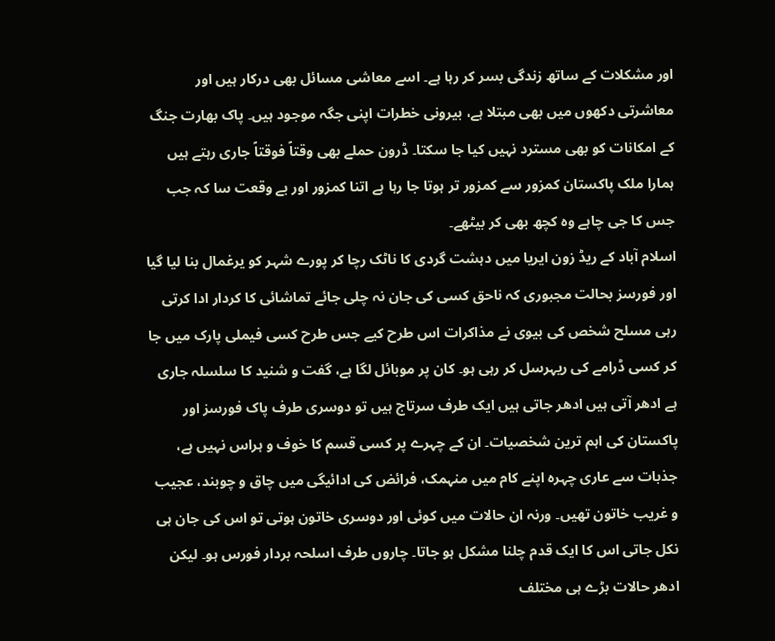اور مشکلات کے ساتھ زندگی بسر کر رہا ہے۔ اسے معاشی مسائل بھی درکار ہیں اور معاشرتی دکھوں میں بھی مبتلا ہے، بیرونی خطرات اپنی جگہ موجود ہیں۔ پاک بھارت جنگ کے امکانات کو بھی مسترد نہیں کیا جا سکتا۔ ڈرون حملے بھی وقتاً فوقتاً جاری رہتے ہیں ہمارا ملک پاکستان کمزور سے کمزور تر ہوتا جا رہا ہے اتنا کمزور اور بے وقعت سا کہ جب جس کا جی چاہے وہ کچھ بھی کر بیٹھے۔
اسلام آباد کے ریڈ زون ایریا میں دہشت گردی کا ناٹک رچا کر پورے شہر کو یرغمال بنا لیا گیا اور فورسز بحالت مجبوری کہ ناحق کسی کی جان نہ چلی جائے تماشائی کا کردار ادا کرتی رہی مسلح شخص کی بیوی نے مذاکرات اس طرح کیے جس طرح کسی فیملی پارک میں جا کر کسی ڈرامے کی ریہرسل کر رہی ہو۔ کان پر موبائل لگا ہے، گفت و شنید کا سلسلہ جاری ہے ادھر آتی ہیں ادھر جاتی ہیں ایک طرف سرتاج ہیں تو دوسری طرف پاک فورسز اور پاکستان کی اہم ترین شخصیات۔ ان کے چہرے پر کسی قسم کا خوف و ہراس نہیں ہے، جذبات سے عاری چہرہ اپنے کام میں منہمک، فرائض کی ادائیگی میں چاق و چوبند، عجیب و غریب خاتون تھیں۔ ورنہ ان حالات میں کوئی اور دوسری خاتون ہوتی تو اس کی جان ہی نکل جاتی اس کا ایک قدم چلنا مشکل ہو جاتا۔ چاروں طرف اسلحہ بردار فورس ہو۔ لیکن ادھر حالات بڑے ہی مختلف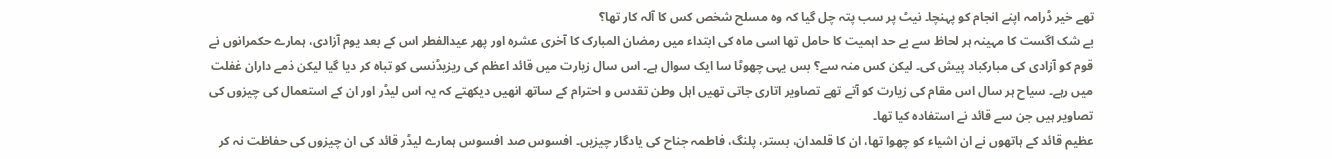تھے خیر ڈرامہ اپنے انجام کو پہنچا۔ نیٹ پر سب پتہ چل گیا کہ وہ مسلح شخص کس کا آلہ کار تھا؟
بے شک اگست کا مہینہ ہر لحاظ سے بے حد اہمیت کا حامل تھا اسی ماہ کی ابتداء میں رمضان المبارک کا آخری عشرہ اور پھر عیدالفطر اس کے بعد یوم آزادی، ہمارے حکمرانوں نے قوم کو آزادی کی مبارکباد پیش کی۔ لیکن کس منہ سے؟ بس یہی چھوٹا سا ایک سوال ہے۔ اس سال زیارت میں قائد اعظم کی ریزیڈنسی کو تباہ کر دیا گیا لیکن ذمے داران غفلت میں رہے۔ سیاح ہر سال اس مقام کی زیارت کو آتے تھے تصاویر اتاری جاتی تھیں اہل وطن تقدس و احترام کے ساتھ انھیں دیکھتے کہ یہ اس لیڈر اور ان کے استعمال کی چیزوں کی تصاویر ہیں جن سے قائد نے استفادہ کیا تھا۔
عظیم قائد کے ہاتھوں نے ان اشیاء کو چھوا تھا، ان کا قلمدان، بستر، پلنگ، فاطمہ جناح کی یادگار چیزیں۔ افسوس صد افسوس ہمارے لیڈر قائد کی ان چیزوں کی حفاظت نہ کر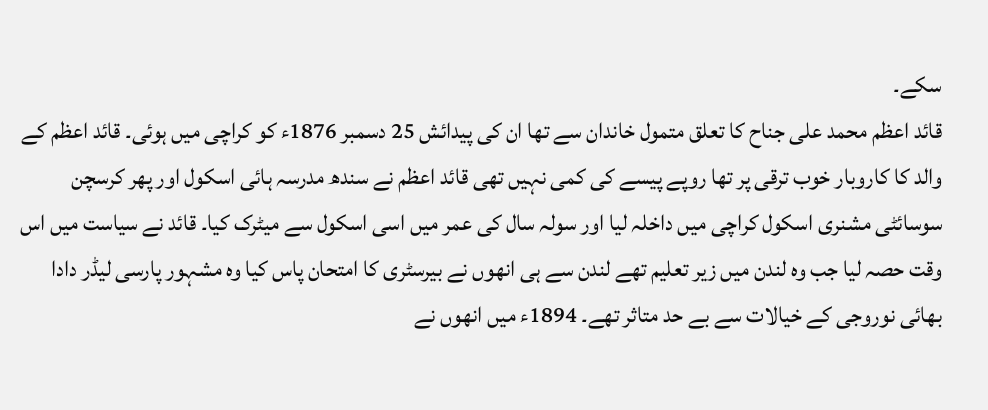سکے۔
قائد اعظم محمد علی جناح کا تعلق متمول خاندان سے تھا ان کی پیدائش 25 دسمبر 1876ء کو کراچی میں ہوئی۔ قائد اعظم کے والد کا کاروبار خوب ترقی پر تھا روپے پیسے کی کمی نہیں تھی قائد اعظم نے سندھ مدرسہ ہائی اسکول اور پھر کرسچن سوسائٹی مشنری اسکول کراچی میں داخلہ لیا اور سولہ سال کی عمر میں اسی اسکول سے میٹرک کیا۔ قائد نے سیاست میں اس وقت حصہ لیا جب وہ لندن میں زیر تعلیم تھے لندن سے ہی انھوں نے بیرسٹری کا امتحان پاس کیا وہ مشہور پارسی لیڈر دادا بھائی نوروجی کے خیالات سے بے حد متاثر تھے۔ 1894ء میں انھوں نے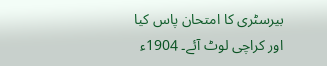بیرسٹری کا امتحان پاس کیا اور کراچی لوٹ آئے۔ 1904ء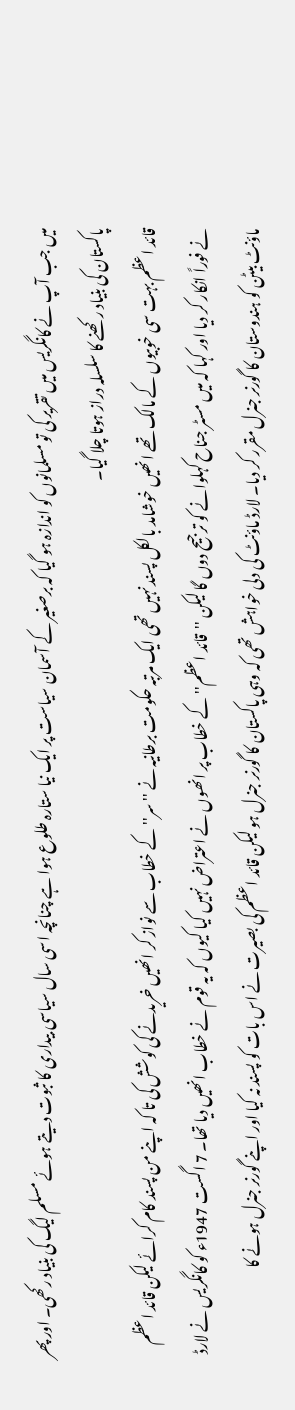میں جب آپ نے کانگریس میں تقریر کی تو مسلمانوں کو اندازہ ہو گیا کہ برصغیر کے آسمان سیاست پر ایک نیا ستارہ طلوع ہوا ہے چنانچہ اسی سال سیاسی بیداری کا ثبوت دیتے ہوئے مسلم لیگ کی بنیاد رکھی۔ اور پھر پاکستان کی بنیاد رکھنے کا سلسلہ دراز ہوتا چلا گیا۔
قائد اعظم بہت سی خوبیوں کے مالک تھے انھیں خوشامد بالکل پسند نہیں تھی ایک مرتبہ حکومت برطانیہ نے ''سر'' کے خطاب سے نواز کر انھیں خریدنے کی کوشش کی تا کہ اپنے من پسند کام کرائے لیکن قائد اعظم نے فوراً انکار کر دیا اور کہا کہ میں مسٹر جناح کہلوانے کو ترجیح دوں گا لیکن ''قائد اعظم'' کے خطاب پر انھوں نے اعتراض نہیں کیا کیوں کہ یہ قوم نے خطاب انھیں دیا تھا۔ 7 اگست 1947ء کو کانگریس نے لارڈ ماؤنٹ بیٹن کو ہندوستان کا گورنر جنرل مقرر کر دیا۔ لارڈ ماؤنٹ کی دلی خواہش تھی کہ وہی پاکستان کا گورنر جنرل ہو لیکن قائد اعظم کی بصیرت نے اس بات کو پسند نہ کیا اور اپنے گورنر جنرل ہونے کا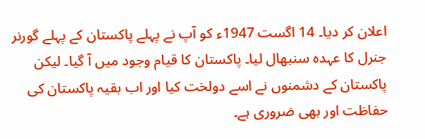اعلان کر دیا۔ 14 اگست 1947ء کو آپ نے پہلے پاکستان کے پہلے گورنر جنرل کا عہدہ سنبھال لیا۔ پاکستان کا قیام وجود میں آ گیا۔ لیکن پاکستان کے دشمنوں نے اسے دولخت کیا اور اب بقیہ پاکستان کی حفاظت اور بھی ضروری ہے۔